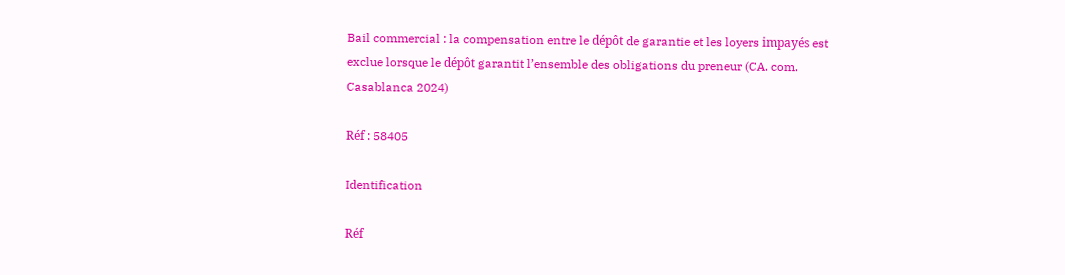Bail commercial : la compensation entre le dépôt de garantie et les loyers impayés est exclue lorsque le dépôt garantit l’ensemble des obligations du preneur (CA. com. Casablanca 2024)

Réf : 58405

Identification

Réf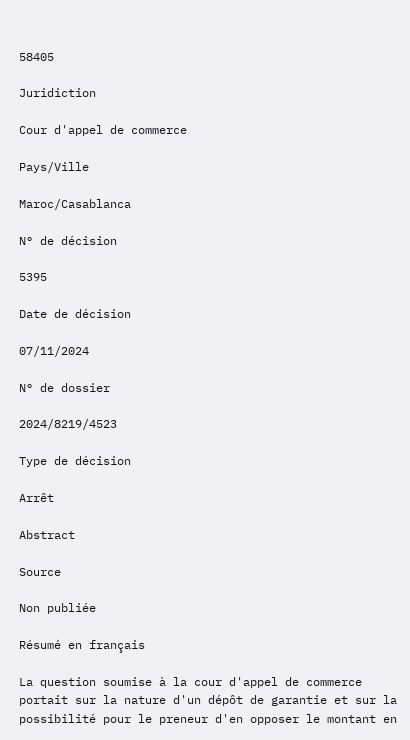58405

Juridiction

Cour d'appel de commerce

Pays/Ville

Maroc/Casablanca

N° de décision

5395

Date de décision

07/11/2024

N° de dossier

2024/8219/4523

Type de décision

Arrêt

Abstract

Source

Non publiée

Résumé en français

La question soumise à la cour d'appel de commerce portait sur la nature d'un dépôt de garantie et sur la possibilité pour le preneur d'en opposer le montant en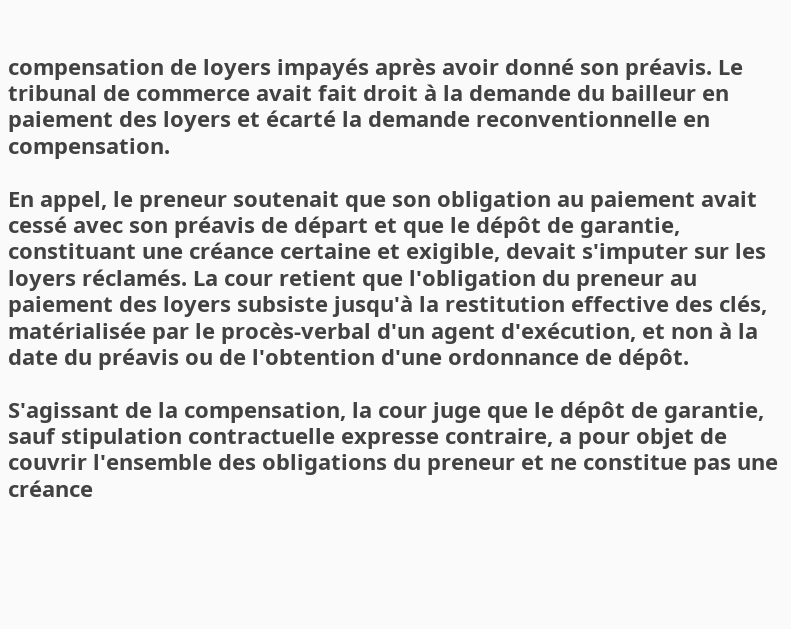compensation de loyers impayés après avoir donné son préavis. Le tribunal de commerce avait fait droit à la demande du bailleur en paiement des loyers et écarté la demande reconventionnelle en compensation.

En appel, le preneur soutenait que son obligation au paiement avait cessé avec son préavis de départ et que le dépôt de garantie, constituant une créance certaine et exigible, devait s'imputer sur les loyers réclamés. La cour retient que l'obligation du preneur au paiement des loyers subsiste jusqu'à la restitution effective des clés, matérialisée par le procès-verbal d'un agent d'exécution, et non à la date du préavis ou de l'obtention d'une ordonnance de dépôt.

S'agissant de la compensation, la cour juge que le dépôt de garantie, sauf stipulation contractuelle expresse contraire, a pour objet de couvrir l'ensemble des obligations du preneur et ne constitue pas une créance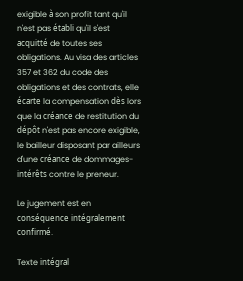exigible à son profit tant qu'il n'est pas établi qu'il s'est acquitté de toutes ses obligations. Au visa des articles 357 et 362 du code des obligations et des contrats, elle écarte la compensation dès lors que la créance de restitution du dépôt n'est pas encore exigible, le bailleur disposant par ailleurs d'une créance de dommages-intérêts contre le preneur.

Le jugement est en conséquence intégralement confirmé.

Texte intégral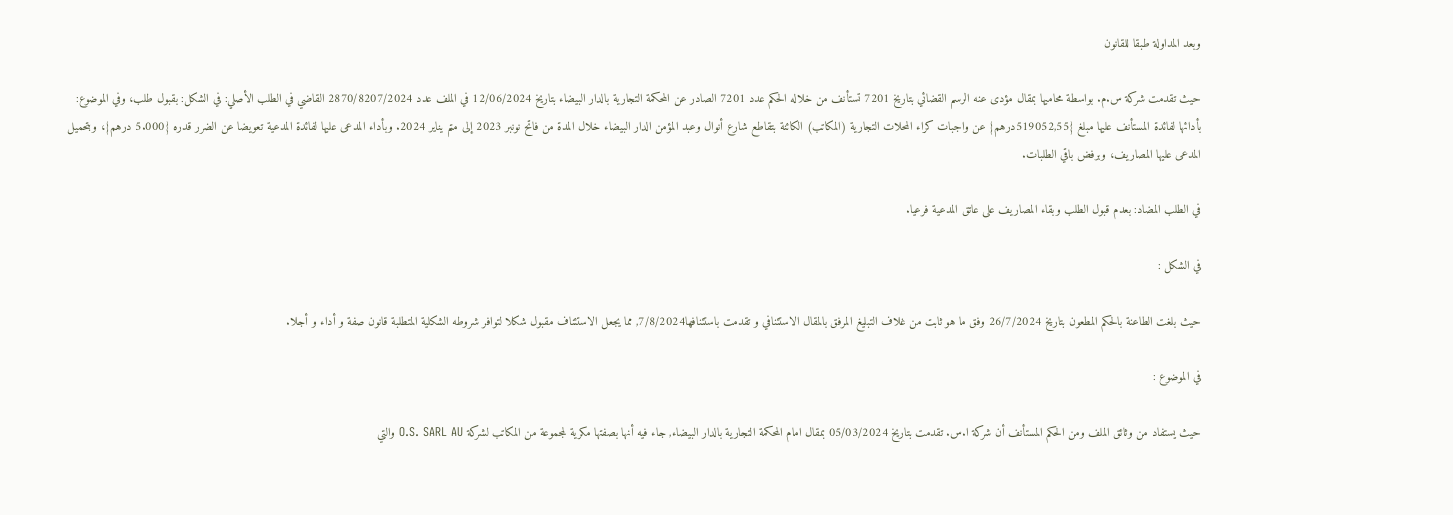وبعد المداولة طبقا للقانون

حيث تقدمت شركة س.م. بواسطة محاميها بمقال مؤدى عنه الرسم القضائي بتاريخ 7201 تستأنف من خلاله الحكم عدد 7201 الصادر عن المحكمة التجارية بالدار البيضاء بتاريخ 12/06/2024 في الملف عدد 2870/8207/2024 القاضي في الطلب الأصلي: في الشكل: بقبول طلب، وفي الموضوع: بأدائها لفائدة المستأنف عليها مبلغ {519052,55درهم} عن واجبات كراء المحلات التجارية (المكاتب) الكائنة بتقاطع شارع أنوال وعبد المؤمن الدار البيضاء خلال المدة من فاتح نونبر 2023 إلى متم يناير 2024. وبأداء المدعى عليها لفائدة المدعية تعويضا عن الضرر قدره {5.000 درهم}، وبتحميل المدعى عليها المصاريف، وبرفض باقي الطلبات.

في الطلب المضاد: بعدم قبول الطلب وبقاء المصاريف على عاتق المدعية فرعيا.

في الشكل :

حيث بلغت الطاعنة بالحكم المطعون بتاريخ 26/7/2024 وفق ما هو ثابت من غلاف التبليغ المرفق بالمقال الاستئنافي و تقدمت باستئنافها7/8/2024, مما يجعل الاستئناف مقبول شكلا لتوافر شروطه الشكلية المتطلبة قانون صفة و أداء و أجلا.

في الموضوع :

حيث يستفاد من وثائق الملف ومن الحكم المستأنف أن شركة ا.س. تقدمت بتاريخ 05/03/2024 بمقال امام المحكمة التجارية بالدار البيضاء, جاء فيه أنها بصفتها مكرية لمجموعة من المكاتب لشركة O.S. SARL AU والتي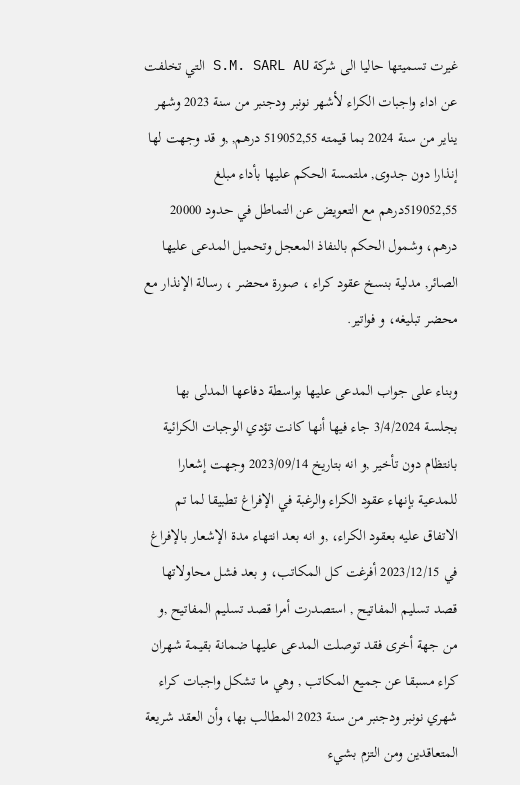غيرت تسميتها حاليا الى شركة S.M. SARL AU التي تخلفت عن اداء واجبات الكراء لأشهر نونبر ودجنبر من سنة 2023 وشهر يناير من سنة 2024 بما قيمته 519052,55 درهم, ,و قد وجهت لها إنذارا دون جدوى, ملتمسة الحكم عليها بأداء مبلغ 519052,55درهم مع التعويض عن التماطل في حدود 20000 درهم، وشمول الحكم بالنفاذ المعجل وتحميل المدعى عليها الصائر, مدلية بنسخ عقود كراء ، صورة محضر ، رسالة الإنذار مع محضر تبليغه، و فواتير.

وبناء على جواب المدعى عليها بواسطة دفاعها المدلى بها بجلسة 3/4/2024 جاء فيها أنها كانت تؤدي الوجبات الكرائية بانتظام دون تأخير ,و انه بتاريخ 2023/09/14 وجهت إشعارا للمدعية بإنهاء عقود الكراء والرغبة في الإفراغ تطبيقا لما تم الاتفاق عليه بعقود الكراء، ,و انه بعد انتهاء مدة الإشعار بالإفراغ في 2023/12/15 أفرغت كل المكاتب، و بعد فشل محاولاتها قصد تسليم المفاتيح , استصدرت أمرا قصد تسليم المفاتيح ,و من جهة أخرى فقد توصلت المدعى عليها ضمانة بقيمة شهران كراء مسبقا عن جميع المكاتب , وهي ما تشكل واجبات كراء شهري نونبر ودجنبر من سنة 2023 المطالب بها، وأن العقد شريعة المتعاقدين ومن التزم بشيء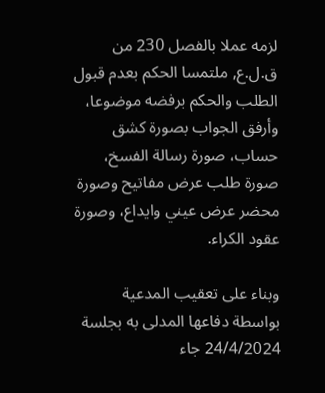لزمه عملا بالفصل 230 من ق.ل.ع, ملتمسا الحكم بعدم قبول الطلب والحكم برفضه موضوعا، وأرفق الجواب بصورة كشق حساب، صورة رسالة الفسخ، صورة طلب عرض مفاتيح وصورة محضر عرض عيني وايداع، وصورة عقود الكراء.

وبناء على تعقيب المدعية بواسطة دفاعها المدلى به بجلسة 24/4/2024 جاء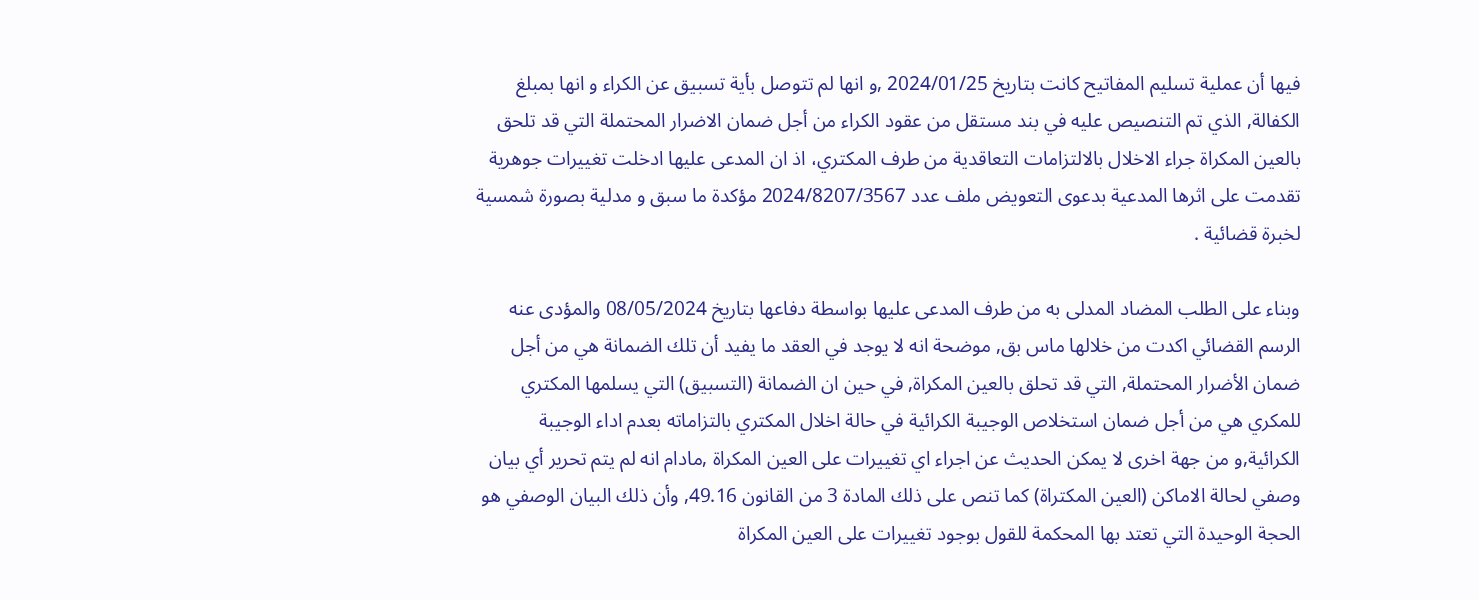فيها أن عملية تسليم المفاتيح كانت بتاريخ 2024/01/25 ,و انها لم تتوصل بأية تسبيق عن الكراء و انها بمبلغ الكفالة, الذي تم التنصيص عليه في بند مستقل من عقود الكراء من أجل ضمان الاضرار المحتملة التي قد تلحق بالعين المكراة جراء الاخلال بالالتزامات التعاقدية من طرف المكتري، اذ ان المدعى عليها ادخلت تغييرات جوهرية تقدمت على اثرها المدعية بدعوى التعويض ملف عدد 2024/8207/3567 مؤكدة ما سبق و مدلية بصورة شمسية لخبرة قضائية .

وبناء على الطلب المضاد المدلى به من طرف المدعى عليها بواسطة دفاعها بتاريخ 08/05/2024 والمؤدى عنه الرسم القضائي اكدت من خلالها ماس بق, موضحة انه لا يوجد في العقد ما يفيد أن تلك الضمانة هي من أجل ضمان الأضرار المحتملة, التي قد تحلق بالعين المكراة, في حين ان الضمانة (التسبيق) التي يسلمها المكتري للمكري هي من أجل ضمان استخلاص الوجيبة الكرائية في حالة اخلال المكتري بالتزاماته بعدم اداء الوجيبة الكرائية,و من جهة اخرى لا يمكن الحديث عن اجراء اي تغييرات على العين المكراة ,مادام انه لم يتم تحرير أي بيان وصفي لحالة الاماكن (العين المكتراة) كما تنص على ذلك المادة 3 من القانون 49.16, وأن ذلك البيان الوصفي هو الحجة الوحيدة التي تعتد بها المحكمة للقول بوجود تغييرات على العين المكراة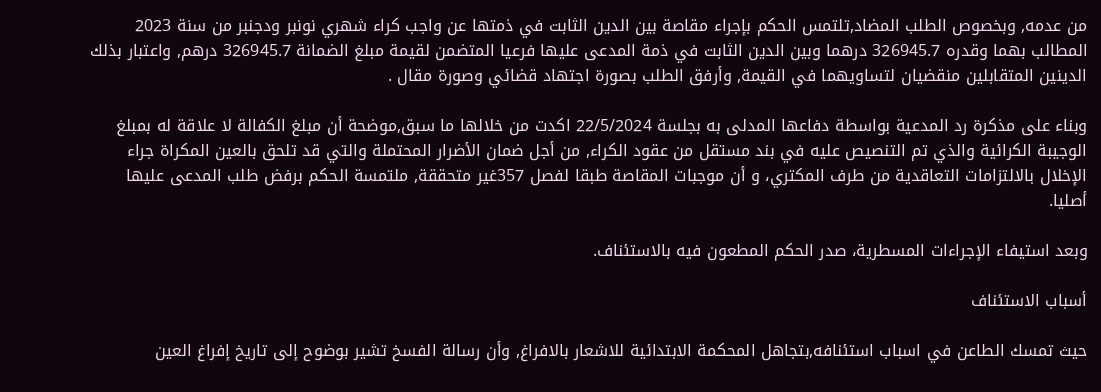من عدمه, وبخصوص الطلب المضاد,تلتمس الحكم بإجراء مقاصة بين الدين الثابت في ذمتها عن واجب كراء شهري نونبر ودجنبر من سنة 2023 المطالب بهما وقدره 326945.7 درهما وبين الدين الثابت في ذمة المدعى عليها فرعيا المتضمن لقيمة مبلغ الضمانة 326945.7 درهم, واعتبار بذلك الدينين المتقابلين منقضيان لتساويهما في القيمة, وأرفق الطلب بصورة اجتهاد قضائي وصورة مقال .

وبناء على مذكرة رد المدعية بواسطة دفاعها المدلى به بجلسة 22/5/2024 اكدت من خلالها ما سبق,موضحة أن مبلغ الكفالة لا علاقة له بمبلغ الوجيبة الكرائية والذي تم التنصيص عليه في بند مستقل من عقود الكراء, من أجل ضمان الأضرار المحتملة والتي قد تلحق بالعين المكراة جراء الإخلال بالالتزامات التعاقدية من طرف المكتري، و أن موجبات المقاصة طبقا لفصل 357غير متحققة, ملتمسة الحكم برفض طلب المدعى عليها أصليا.

وبعد استيفاء الإجراءات المسطرية، صدر الحكم المطعون فيه بالاستئناف.

أسباب الاستئناف

حيث تمسك الطاعن في اسباب استئنافه,بتجاهل المحكمة الابتدائية للاشعار بالافراغ, وأن رسالة الفسخ تشير بوضوح إلى تاريخ إفراغ العين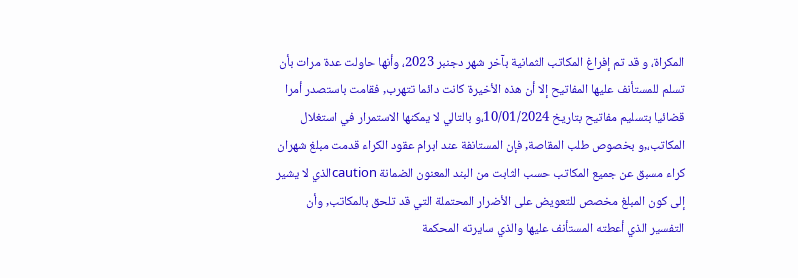المكراة، و قد تم إفراغ المكاتب الثمانية بآخر شهر دجنبر 2023، وأنها حاولت عدة مرات بأن تسلم للمستأنف عليها المفاتيح إلا أن هذه الأخيرة كانت دائما تتهرب, فقامت باستصدر أمرا قضائيا بتسليم مفاتيح بتاريخ 10/01/2024،و بالتالي لا يمكنها الاستمرار في استغلال المكاتب،,و بخصوص طلب المقاصة, فإن المستانفة عند ابرام عقود الكراء قدمت مبلغ شهران كراء مسبق عن جميع المكاتب حسب الثابت من البند المعنون الضمانة cautionالذي لا يشير إلى كون المبلغ مخصص للتعويض على الأضرار المحتملة التي قد تلحق بالمكاتب, وأن التفسير الذي أعطته المستأنف عليها والذي سايرته المحكمة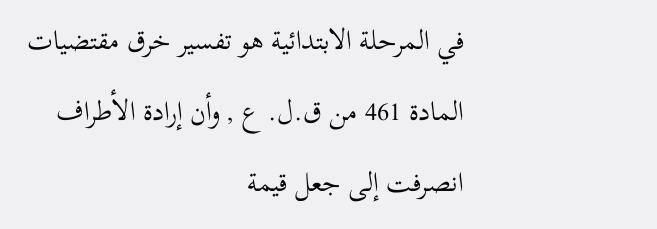في المرحلة الابتدائية هو تفسير خرق مقتضيات المادة 461 من ق.ل. ع , وأن إرادة الأطراف انصرفت إلى جعل قيمة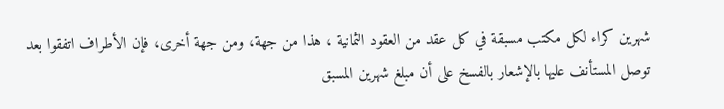شهرين كراء لكل مكتب مسبقة في كل عقد من العقود الثمانية ، هذا من جهة، ومن جهة أخرى، فإن الأطراف اتفقوا بعد توصل المستأنف عليها بالإشعار بالفسخ على أن مبلغ شهرين المسبق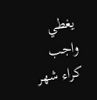يغطي واجب كراء شهر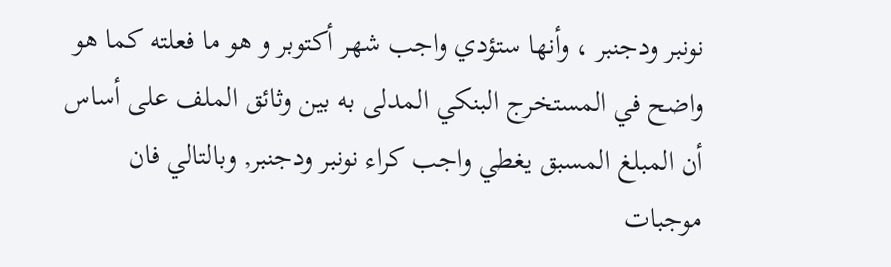نونبر ودجنبر ، وأنها ستؤدي واجب شهر أكتوبر و هو ما فعلته كما هو واضح في المستخرج البنكي المدلى به بين وثائق الملف على أساس أن المبلغ المسبق يغطي واجب كراء نونبر ودجنبر, وبالتالي فان موجبات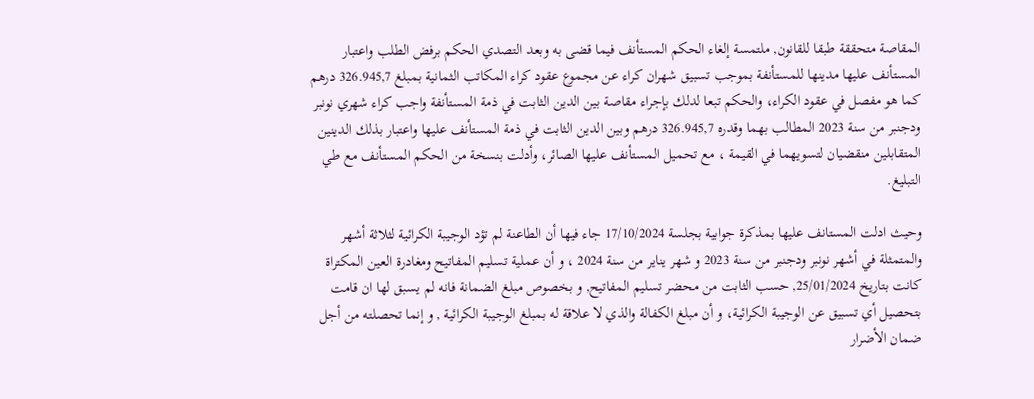المقاصة متحققة طبقا للقانون, ملتمسة إلغاء الحكم المستأنف فيما قضى به وبعد التصدي الحكم برفض الطلب واعتبار المستأنف عليها مدينها للمستأنفة بموجب تسبيق شهران كراء عن مجموع عقود كراء المكاتب الثمانية بمبلغ 326.945,7 درهم كما هو مفصل في عقود الكراء، والحكم تبعا لدلك بإجراء مقاصة بين الدين الثابت في ذمة المستأنفة واجب كراء شهري نونبر ودجنبر من سنة 2023 المطالب بهما وقدره 326.945,7 درهم وبين الدين الثابت في ذمة المستأنف عليها واعتبار بذلك الدينين المتقابلين منقضيان لتسويهما في القيمة ، مع تحميل المستأنف عليها الصائر، وأدلت بنسخة من الحكم المستأنف مع طي التبليغ.

وحيث ادلت المستانف عليها بمذكرة جوابية بجلسة 17/10/2024 جاء فيها أن الطاعنة لم تؤد الوجيبة الكرائية لثلاثة أشهر والمتمثلة في أشهر نونبر ودجنبر من سنة 2023 و شهر يناير من سنة 2024 ، و أن عملية تسليم المفاتيح ومغادرة العين المكتراة كانت بتاريخ 25/01/2024, حسب الثابت من محضر تسليم المفاتيح, و بخصوص مبلغ الضمانة فانه لم يسبق لها ان قامت بتحصيل أي تسبيق عن الوجيبة الكرائية، و أن مبلغ الكفالة والذي لا علاقة له بمبلغ الوجيبة الكرائية , و إنما تحصلته من أجل ضمان الأضرار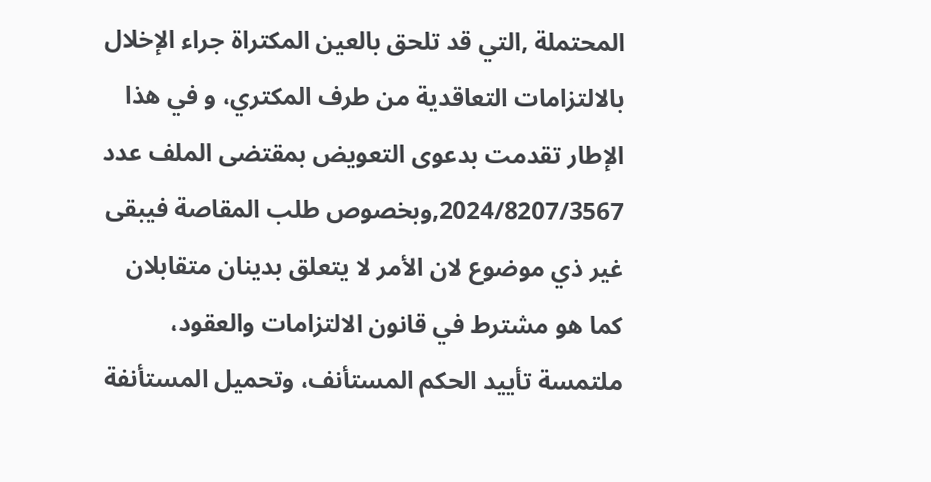المحتملة ,التي قد تلحق بالعين المكتراة جراء الإخلال بالالتزامات التعاقدية من طرف المكتري، و في هذا الإطار تقدمت بدعوى التعويض بمقتضى الملف عدد 2024/8207/3567,وبخصوص طلب المقاصة فيبقى غير ذي موضوع لان الأمر لا يتعلق بدينان متقابلان كما هو مشترط في قانون الالتزامات والعقود، ملتمسة تأييد الحكم المستأنف، وتحميل المستأنفة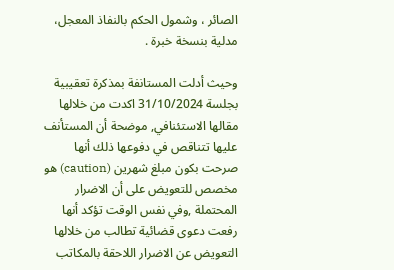الصائر ، وشمول الحكم بالنفاذ المعجل، مدلية بنسخة خبرة .

وحيث أدلت المستانفة بمذكرة تعقيبية بجلسة 31/10/2024 اكدت من خلالها مقالها الاستئنافي, موضحة أن المستأنف عليها تتناقص في دفوعها ذلك أنها صرحت بكون مبلغ شهرين (caution) هو مخصص للتعويض على أن الاضرار المحتملة ,وفي نفس الوقت تؤكد أنها رفعت دعوى قضائية تطالب من خلالها التعويض عن الاضرار اللاحقة بالمكاتب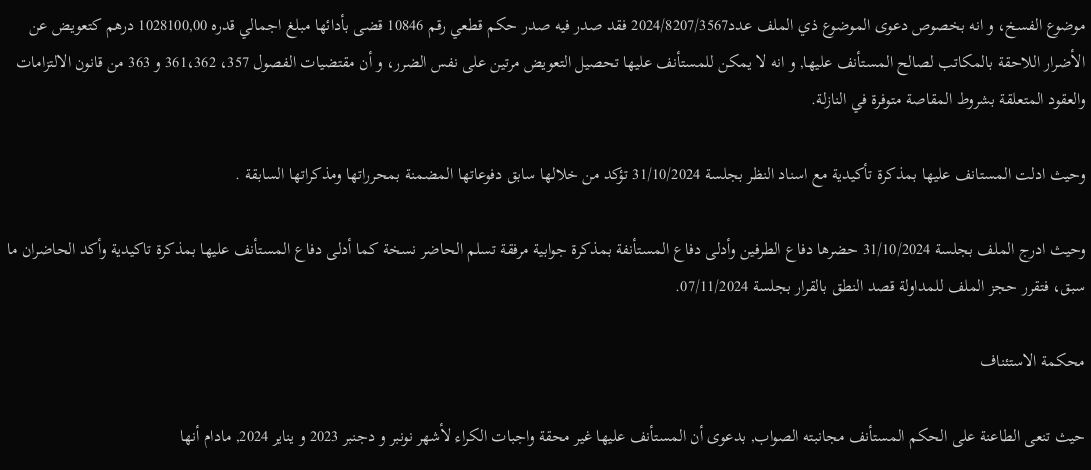موضوع الفسخ، و انه بخصوص دعوى الموضوع ذي الملف عدد2024/8207/3567 فقد صدر فيه صدر حكم قطعي رقم 10846 قضى بأدائها مبلغ اجمالي قدره 1028100,00 درهم كتعويض عن الأضرار اللاحقة بالمكاتب لصالح المستأنف عليها, و انه لا يمكن للمستأنف عليها تحصيل التعويض مرتين على نفس الضرر، و أن مقتضيات الفصول 357، 361،362 و 363 من قانون الالتزامات والعقود المتعلقة بشروط المقاصة متوفرة في النازلة.

وحيث ادلت المستانف عليها بمذكرة تأكيدية مع اسناد النظر بجلسة 31/10/2024 تؤكد من خلالها سابق دفوعاتها المضمنة بمحرراتها ومذكراتها السابقة .

وحيث ادرج الملف بجلسة 31/10/2024 حضرها دفاع الطرفين وأدلى دفاع المستأنفة بمذكرة جوابية مرفقة تسلم الحاضر نسخة كما أدلى دفاع المستأنف عليها بمذكرة تاكيدية وأكد الحاضران ما سبق، فتقرر حجز الملف للمداولة قصد النطق بالقرار بجلسة 07/11/2024.

محكمة الاستئناف

حيث تنعى الطاعنة على الحكم المستأنف مجانبته الصواب, بدعوى أن المستأنف عليها غير محقة واجبات الكراء لأشهر نونبر و دجنبر 2023 و يناير 2024, مادام أنها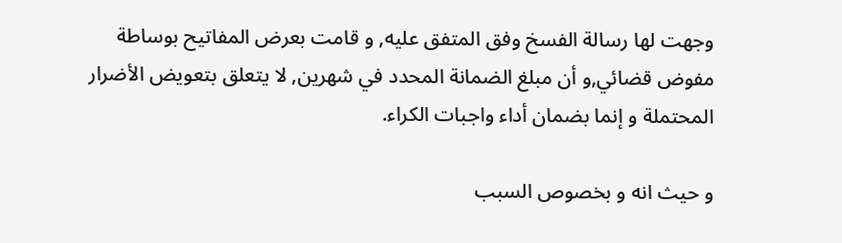وجهت لها رسالة الفسخ وفق المتفق عليه, و قامت بعرض المفاتيح بوساطة مفوض قضائي,و أن مبلغ الضمانة المحدد في شهرين, لا يتعلق بتعويض الأضرار المحتملة و إنما بضمان أداء واجبات الكراء.

و حيث انه و بخصوص السبب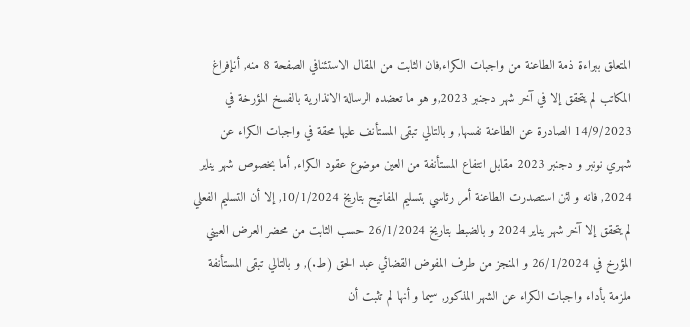المتعلق ببراءة ذمة الطاعنة من واجبات الكراء,فان الثابت من المقال الاستئنافي الصفحة 8 منه, أنإفراغ المكاتب لم يتحقق إلا في آخر شهر دجنبر 2023,و هو ما تعضده الرسالة الانذارية بالفسخ المؤرخة في 14/9/2023 الصادرة عن الطاعنة نفسها, و بالتالي تبقى المستأنف عليها محقة في واجبات الكراء عن شهري نونبر و دجنبر 2023 مقابل انتفاع المستأنفة من العين موضوع عقود الكراء, أما بخصوص شهر يناير 2024, فانه و لئن استصدرت الطاعنة أمر رئاسي بتسليم المفاتيح بتاريخ 10/1/2024, إلا أن التسليم الفعلي لم يتحقق إلا آخر شهر يناير 2024 و بالضبط بتاريخ 26/1/2024 حسب الثابت من محضر العرض العيني المؤرخ في 26/1/2024 و المنجز من طرف المفوض القضائي عبد الحق (ط.), و بالتالي تبقى المستأنفة ملزمة بأداء واجبات الكراء عن الشهر المذكور, سيما و أنها لم تثبت أن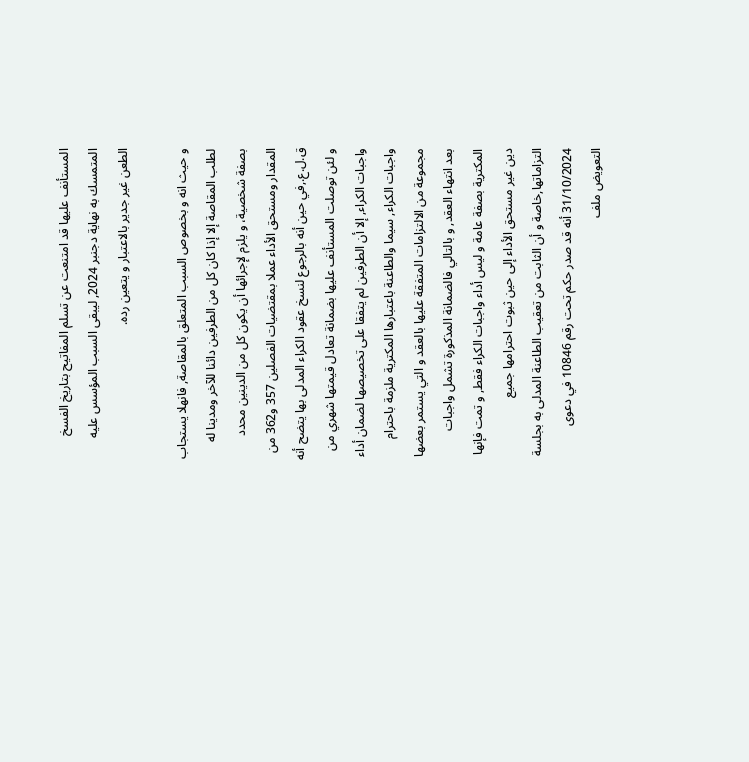المستأنف عليها قد امتنعت عن تسلم المفاتيح بتاريخ الفسخ المتمسك به نهاية دجنبر 2024, ليبقى السبب المؤسس عليه الطعن غير جدير بالاعتبار و يتعين رده.

و حيث انه و بخصوص السبب المتعلق بالمقاصة, فانهلا يستجاب لطلب المقاصة إلا إذا كان كل من الطرفين دائنا للآخر ومدينا له بصفة شخصية، و يلزم لإجرائها أن يكون كل من الدينين محدد المقدار ومستحق الأداء عملا بمقتضيات الفصلين 357 و362 من ق.ل.ع.,في حين أنه بالرجوع لنسخ عقود الكراء المدلى بها يتضح أنه و لئن توصلت المستأنف عليها بضمانة تعادل قيمتها شهري من واجبات الكراء, إلا أن الطرفين لم يتفقا على تخصيصها لضمان أداء واجبات الكراء, سيما والطاعنة باعتبارها المكترية ملزمة باحترام مجموعة من الالتزامات المتفقة عليها بالعقد و التي يستمر بعضها بعد انتهاء العقد, و بالتالي فالضمانة المذكورة تشمل واجبات المكترية بصفة عامة و ليس أداء واجبات الكراء فقط, و تمت فإنها دين غير مستحق الأداء إلى حين ثبوت احترامها جميع التزاماتها,خاصة و أن الثابت من تعقيب الطاعنة المدلى به بجلسة 31/10/2024 أنه قد صدر حكم تحت رقم 10846 في دعوى التعويض ملف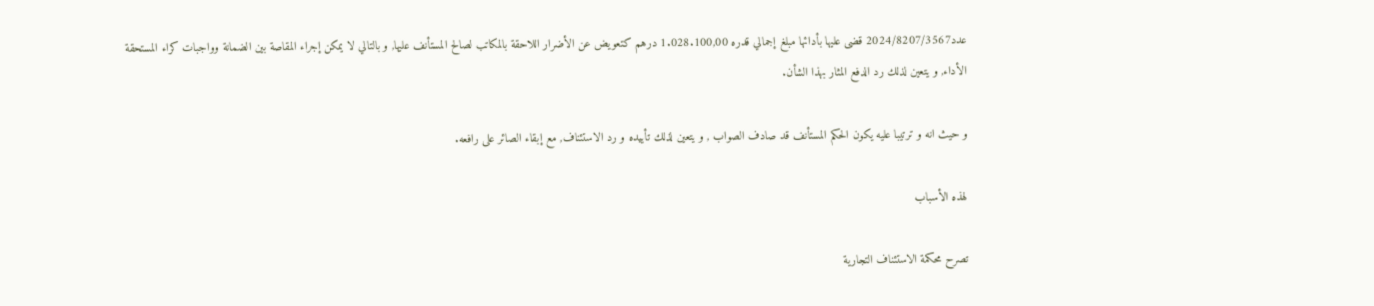عدد2024/8207/3567 قضى عليها بأدائها مبلغ إجمالي قدره 1.028.100,00 درهم كتعويض عن الأضرار اللاحقة بالمكاتب لصالح المستأنف عليها, و بالتالي لا يمكن إجراء المقاصة بين الضمانة وواجبات كراء المستحقة الأداء, و يتعين لذلك رد الدفع المثار بهذا الشأن.

و حيث انه و ترتيبا عليه يكون الحكم المستأنف قد صادف الصواب , و يتعين لذلك تأييده و رد الاستئناف, مع إبقاء الصائر على رافعه.

لهذه الأسباب

تصرح محكمة الاستئناف التجارية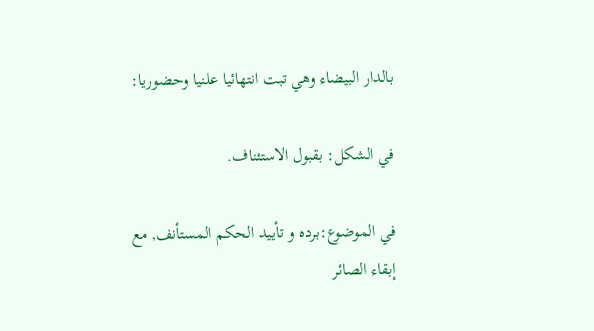بالدار البيضاء وهي تبت انتهائيا علنيا وحضوريا:

في الشكل: بقبول الاستئناف.

في الموضوع:برده و تأييد الحكم المستأنف, مع إبقاء الصائر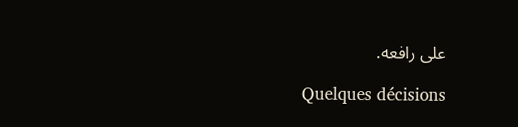على رافعه.

Quelques décisions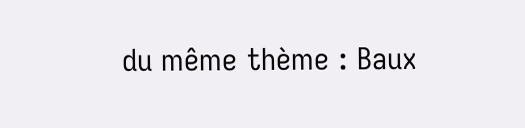du même thème : Baux